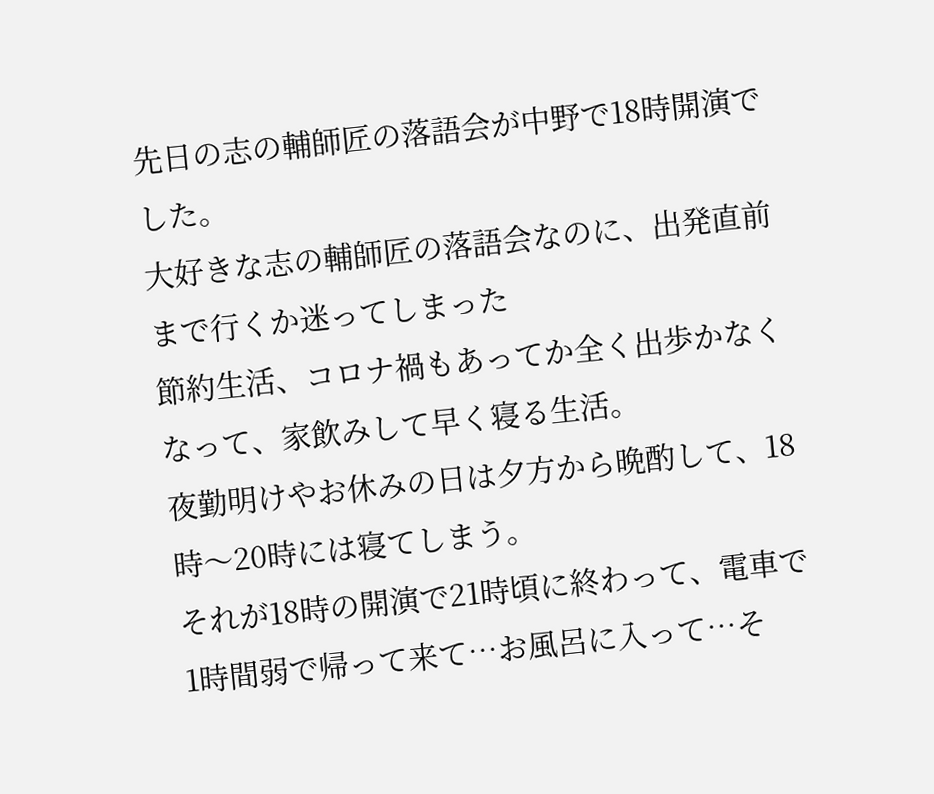先日の志の輔師匠の落語会が中野で18時開演でした。
大好きな志の輔師匠の落語会なのに、出発直前まで行くか迷ってしまった
節約生活、コロナ禍もあってか全く出歩かなくなって、家飲みして早く寝る生活。
夜勤明けやお休みの日は夕方から晩酌して、18時〜20時には寝てしまう。
それが18時の開演で21時頃に終わって、電車で1時間弱で帰って来て…お風呂に入って…そ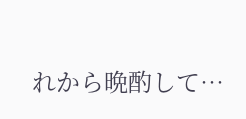れから晩酌して…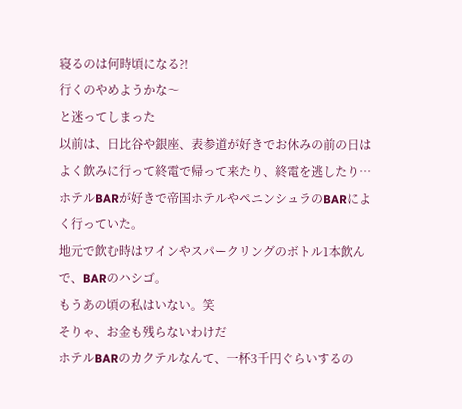寝るのは何時頃になる?!
行くのやめようかな〜
と迷ってしまった
以前は、日比谷や銀座、表参道が好きでお休みの前の日はよく飲みに行って終電で帰って来たり、終電を逃したり…
ホテルBARが好きで帝国ホテルやペニンシュラのBARによく行っていた。
地元で飲む時はワインやスパークリングのボトル1本飲んで、BARのハシゴ。
もうあの頃の私はいない。笑
そりゃ、お金も残らないわけだ
ホテルBARのカクテルなんて、一杯3千円ぐらいするの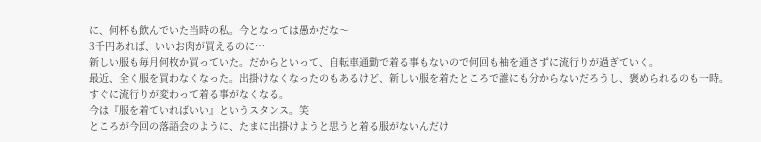に、何杯も飲んでいた当時の私。今となっては愚かだな〜
3千円あれば、いいお肉が買えるのに…
新しい服も毎月何枚か買っていた。だからといって、自転車通勤で着る事もないので何回も袖を通さずに流行りが過ぎていく。
最近、全く服を買わなくなった。出掛けなくなったのもあるけど、新しい服を着たところで誰にも分からないだろうし、褒められるのも一時。
すぐに流行りが変わって着る事がなくなる。
今は『服を着ていればいい』というスタンス。笑
ところが今回の落語会のように、たまに出掛けようと思うと着る服がないんだけ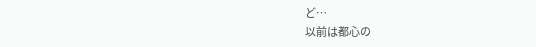ど…
以前は都心の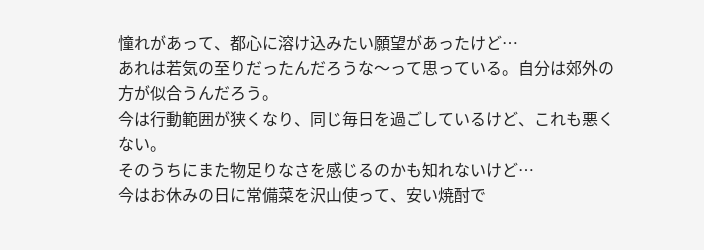憧れがあって、都心に溶け込みたい願望があったけど…
あれは若気の至りだったんだろうな〜って思っている。自分は郊外の方が似合うんだろう。
今は行動範囲が狭くなり、同じ毎日を過ごしているけど、これも悪くない。
そのうちにまた物足りなさを感じるのかも知れないけど…
今はお休みの日に常備菜を沢山使って、安い焼酎で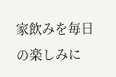家飲みを毎日の楽しみに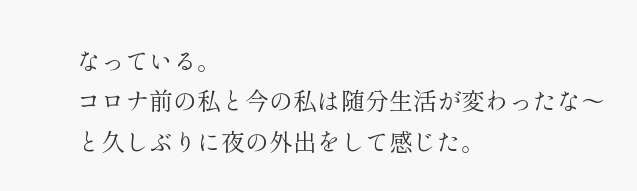なっている。
コロナ前の私と今の私は随分生活が変わったな〜
と久しぶりに夜の外出をして感じた。